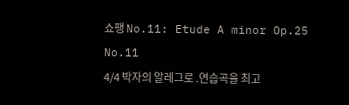쇼팽 No.11: Etude A minor Op.25 No.11
4/4 박자의 알레그로 .연습곡을 최고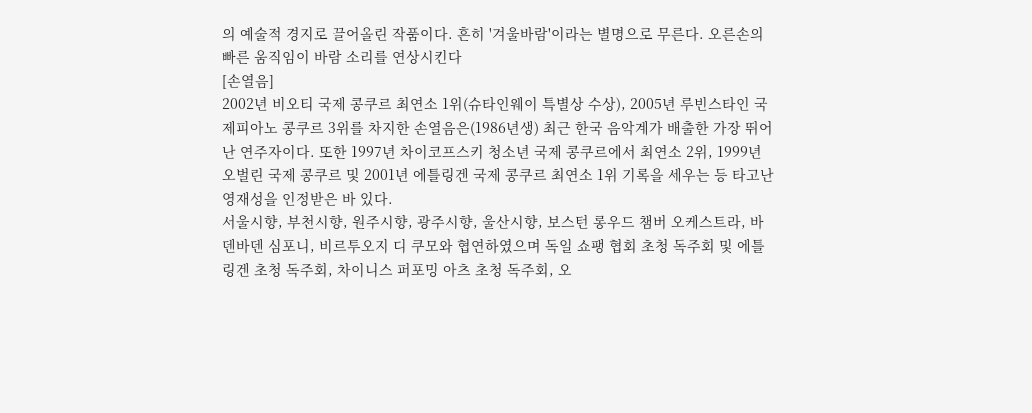의 예술적 경지로 끌어올린 작품이다. 흔히 '겨울바람'이라는 별명으로 무른다. 오른손의 빠른 움직임이 바람 소리를 연상시킨다
[손열음]
2002년 비오티 국제 콩쿠르 최연소 1위(슈타인웨이 특별상 수상), 2005년 루빈스타인 국제피아노 콩쿠르 3위를 차지한 손열음은(1986년생) 최근 한국 음악계가 배출한 가장 뛰어난 연주자이다. 또한 1997년 차이코프스키 청소년 국제 콩쿠르에서 최연소 2위, 1999년 오벌린 국제 콩쿠르 및 2001년 에틀링겐 국제 콩쿠르 최연소 1위 기록을 세우는 등 타고난 영재성을 인정받은 바 있다.
서울시향, 부천시향, 원주시향, 광주시향, 울산시향, 보스턴 롱우드 챔버 오케스트라, 바덴바덴 심포니, 비르투오지 디 쿠모와 협연하였으며 독일 쇼팽 협회 초청 독주회 및 에틀링겐 초청 독주회, 차이니스 퍼포밍 아츠 초청 독주회, 오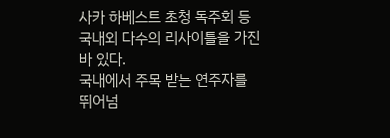사카 하베스트 초청 독주회 등 국내외 다수의 리사이틀을 가진 바 있다.
국내에서 주목 받는 연주자를 뛰어넘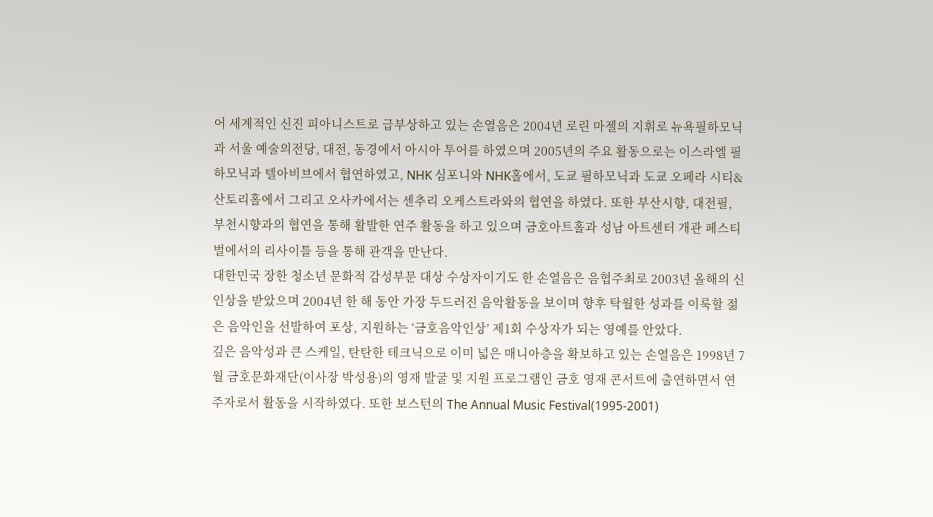어 세계적인 신진 피아니스트로 급부상하고 있는 손열음은 2004년 로린 마젤의 지휘로 뉴욕필하모닉과 서울 예술의전당, 대전, 동경에서 아시아 투어를 하였으며 2005년의 주요 활동으로는 이스라엘 필하모닉과 텔아비브에서 협연하였고, NHK 심포니와 NHK홀에서, 도쿄 필하모닉과 도쿄 오페라 시티&산토리홀에서 그리고 오사카에서는 센추리 오케스트라와의 협연을 하였다. 또한 부산시향, 대전필, 부천시향과의 협연을 통해 활발한 연주 활동을 하고 있으며 금호아트홀과 성남 아트센터 개관 페스티벌에서의 리사이틀 등을 통해 관객을 만난다.
대한민국 장한 청소년 문화적 감성부문 대상 수상자이기도 한 손열음은 음협주최로 2003년 올해의 신인상을 받았으며 2004년 한 해 동안 가장 두드러진 음악활동을 보이며 향후 탁월한 성과를 이룩할 젊은 음악인을 선발하여 포상, 지원하는 ‘금호음악인상’ 제1회 수상자가 되는 영예를 안았다.
깊은 음악성과 큰 스케일, 탄탄한 테크닉으로 이미 넓은 매니아층을 확보하고 있는 손열음은 1998년 7월 금호문화재단(이사장 박성용)의 영재 발굴 및 지원 프로그램인 금호 영재 콘서트에 출연하면서 연주자로서 활동을 시작하였다. 또한 보스턴의 The Annual Music Festival(1995-2001)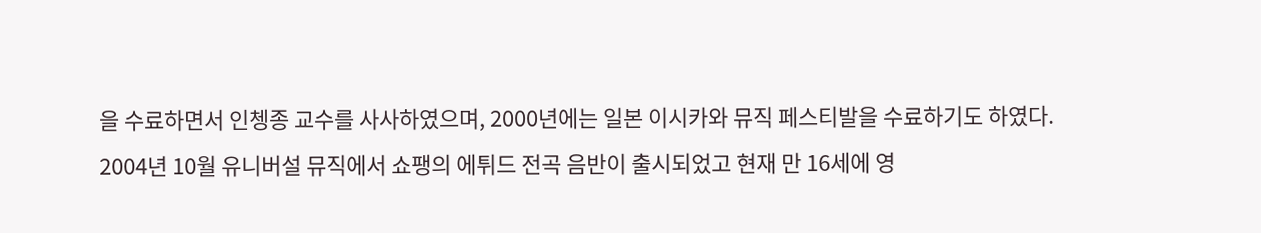을 수료하면서 인쳉종 교수를 사사하였으며, 2000년에는 일본 이시카와 뮤직 페스티발을 수료하기도 하였다.
2004년 10월 유니버설 뮤직에서 쇼팽의 에튀드 전곡 음반이 출시되었고 현재 만 16세에 영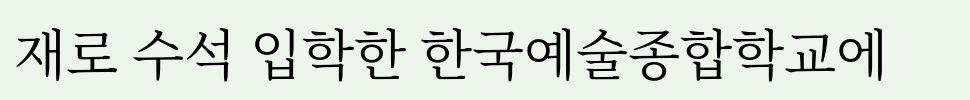재로 수석 입학한 한국예술종합학교에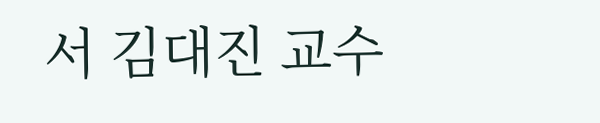서 김대진 교수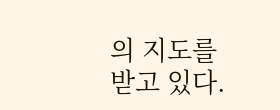의 지도를 받고 있다.